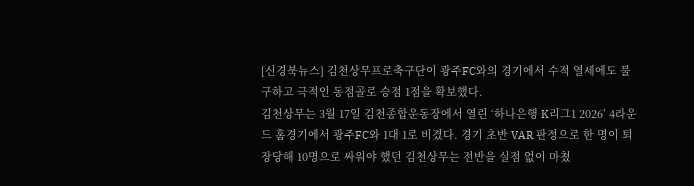[신경북뉴스] 김천상무프로축구단이 광주FC와의 경기에서 수적 열세에도 불구하고 극적인 동점골로 승점 1점을 확보했다.
김천상무는 3월 17일 김천종합운동장에서 열린 ‘하나은행 K리그1 2026’ 4라운드 홈경기에서 광주FC와 1대 1로 비겼다. 경기 초반 VAR 판정으로 한 명이 퇴장당해 10명으로 싸워야 했던 김천상무는 전반을 실점 없이 마쳤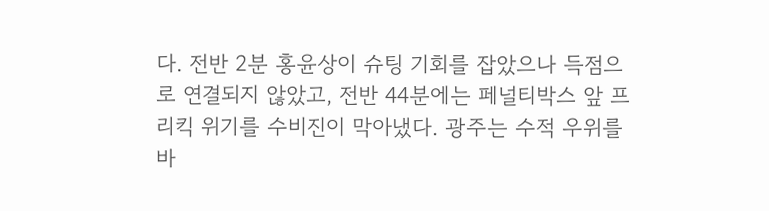다. 전반 2분 홍윤상이 슈팅 기회를 잡았으나 득점으로 연결되지 않았고, 전반 44분에는 페널티박스 앞 프리킥 위기를 수비진이 막아냈다. 광주는 수적 우위를 바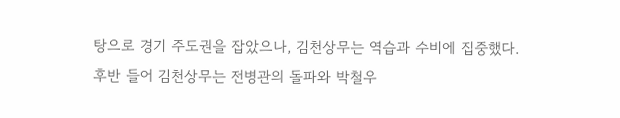탕으로 경기 주도권을 잡았으나, 김천상무는 역습과 수비에 집중했다.
후반 들어 김천상무는 전병관의 돌파와 박철우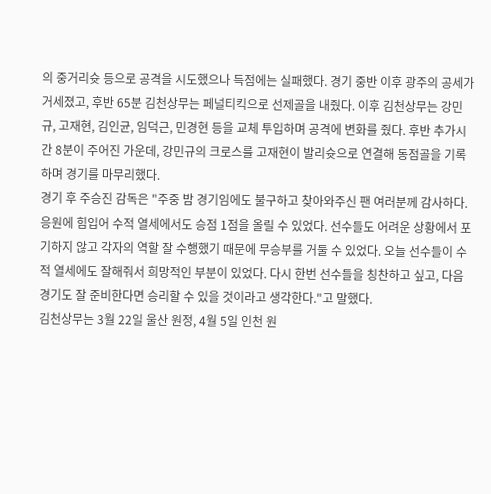의 중거리슛 등으로 공격을 시도했으나 득점에는 실패했다. 경기 중반 이후 광주의 공세가 거세졌고, 후반 65분 김천상무는 페널티킥으로 선제골을 내줬다. 이후 김천상무는 강민규, 고재현, 김인균, 임덕근, 민경현 등을 교체 투입하며 공격에 변화를 줬다. 후반 추가시간 8분이 주어진 가운데, 강민규의 크로스를 고재현이 발리슛으로 연결해 동점골을 기록하며 경기를 마무리했다.
경기 후 주승진 감독은 "주중 밤 경기임에도 불구하고 찾아와주신 팬 여러분께 감사하다. 응원에 힘입어 수적 열세에서도 승점 1점을 올릴 수 있었다. 선수들도 어려운 상황에서 포기하지 않고 각자의 역할 잘 수행했기 때문에 무승부를 거둘 수 있었다. 오늘 선수들이 수적 열세에도 잘해줘서 희망적인 부분이 있었다. 다시 한번 선수들을 칭찬하고 싶고, 다음 경기도 잘 준비한다면 승리할 수 있을 것이라고 생각한다."고 말했다.
김천상무는 3월 22일 울산 원정, 4월 5일 인천 원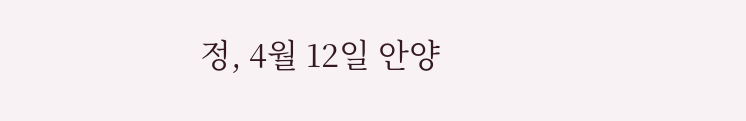정, 4월 12일 안양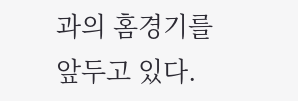과의 홈경기를 앞두고 있다.